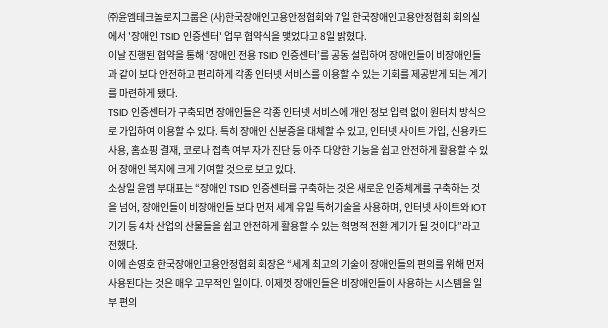㈜윤엠테크놀로지그룹은 (사)한국장애인고용안정협회와 7일 한국장애인고용안정협회 회의실에서 '장애인 TSID 인증센터' 업무 협약식을 맺었다고 8일 밝혔다.
이날 진행된 협약을 통해 ‘장애인 전용 TSID 인증센터’를 공동 설립하여 장애인들이 비장애인들과 같이 보다 안전하고 편리하게 각종 인터넷 서비스를 이용할 수 있는 기회를 제공받게 되는 계기를 마련하게 됐다.
TSID 인증센터가 구축되면 장애인들은 각종 인터넷 서비스에 개인 정보 입력 없이 원터치 방식으로 가입하여 이용할 수 있다. 특히 장애인 신분증을 대체할 수 있고, 인터넷 사이트 가입, 신용카드 사용, 홈쇼핑 결재, 코로나 접촉 여부 자가 진단 등 아주 다양한 기능을 쉽고 안전하게 활용할 수 있어 장애인 복지에 크게 기여할 것으로 보고 있다.
소상일 윤엠 부대표는 “장애인 TSID 인증센터를 구축하는 것은 새로운 인증체계를 구축하는 것을 넘어, 장애인들이 비장애인들 보다 먼저 세계 유일 특허기술을 사용하며, 인터넷 사이트와 IOT 기기 등 4차 산업의 산물들을 쉽고 안전하게 활용할 수 있는 혁명적 전환 계기가 될 것이다”라고 전했다.
이에 손영호 한국장애인고용안정협회 회장은 “세계 최고의 기술이 장애인들의 편의를 위해 먼저 사용된다는 것은 매우 고무적인 일이다. 이제껏 장애인들은 비장애인들이 사용하는 시스템을 일부 편의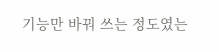기능만 바꿔 쓰는 정도였는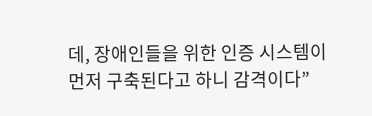데, 장애인들을 위한 인증 시스템이 먼저 구축된다고 하니 감격이다”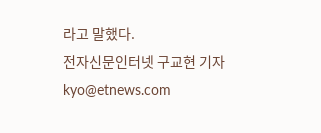라고 말했다.
전자신문인터넷 구교현 기자 kyo@etnews.com